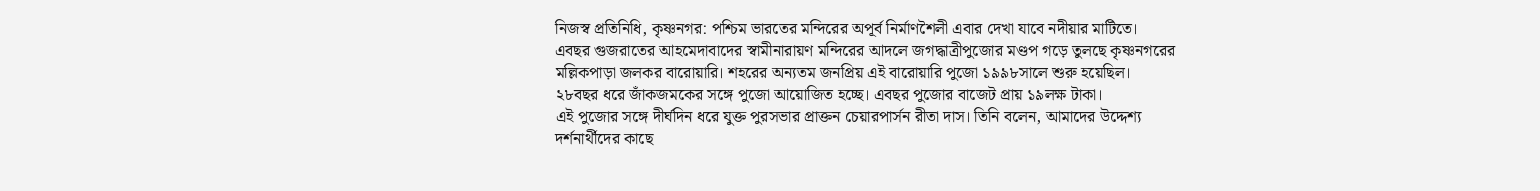নিজস্ব প্রতিনিধি, কৃষ্ণনগর: পশ্চিম ভারতের মন্দিরের অপূর্ব নির্মাণশৈলী এবার দেখা যাবে নদীয়ার মাটিতে। এবছর গুজরাতের আহমেদাবাদের স্বামীনারায়ণ মন্দিরের আদলে জগদ্ধাত্রীপুজোর মণ্ডপ গড়ে তুলছে কৃষ্ণনগরের মল্লিকপাড়া জলকর বারোয়ারি। শহরের অন্যতম জনপ্রিয় এই বারোয়ারি পুজো ১৯৯৮সালে শুরু হয়েছিল। ২৮বছর ধরে জাঁকজমকের সঙ্গে পুজো আয়োজিত হচ্ছে। এবছর পুজোর বাজেট প্রায় ১৯লক্ষ টাকা।
এই পুজোর সঙ্গে দীর্ঘদিন ধরে যুক্ত পুরসভার প্রাক্তন চেয়ারপার্সন রীতা দাস। তিনি বলেন, আমাদের উদ্দেশ্য দর্শনার্থীদের কাছে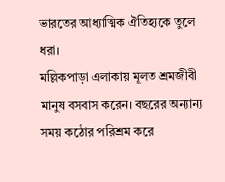ভারতের আধ্যাত্মিক ঐতিহ্যকে তুলে ধরা।
মল্লিকপাড়া এলাকায় মূলত শ্রমজীবী মানুষ বসবাস করেন। বছরের অন্যান্য সময় কঠোর পরিশ্রম করে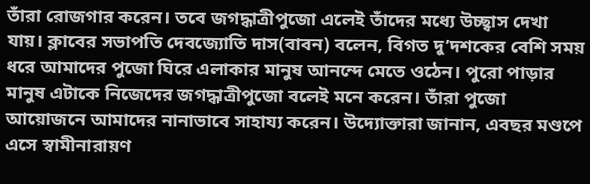তাঁরা রোজগার করেন। তবে জগদ্ধাত্রীপুজো এলেই তাঁদের মধ্যে উচ্ছ্বাস দেখা যায়। ক্লাবের সভাপতি দেবজ্যোতি দাস(বাবন) বলেন, বিগত দু’দশকের বেশি সময় ধরে আমাদের পুজো ঘিরে এলাকার মানুষ আনন্দে মেতে ওঠেন। পুরো পাড়ার মানুষ এটাকে নিজেদের জগদ্ধাত্রীপুজো বলেই মনে করেন। তাঁরা পুজো আয়োজনে আমাদের নানাভাবে সাহায্য করেন। উদ্যোক্তারা জানান, এবছর মণ্ডপে এসে স্বামীনারায়ণ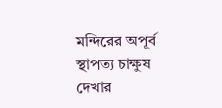মন্দিরের অপূর্ব স্থাপত্য চাক্ষুষ দেখার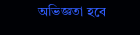অভিজ্ঞতা হবে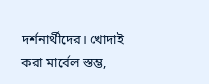দর্শনার্থীদের। খোদাই করা মার্বেল স্তম্ভ,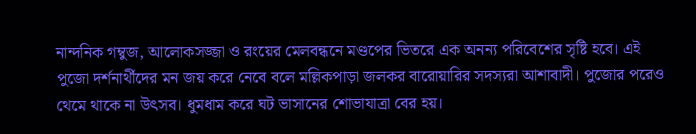নান্দনিক গম্বুজ, আলোকসজ্জা ও রংয়ের মেলবন্ধনে মণ্ডপের ভিতরে এক অনন্য পরিবেশের সৃষ্টি হবে। এই পুজো দর্শনার্থীদের মন জয় করে নেবে বলে মল্লিকপাড়া জলকর বারোয়ারির সদস্যরা আশাবাদী। পুজোর পরেও থেমে থাকে না উৎসব। ধুমধাম করে ঘট ভাসানের শোভাযাত্রা বের হয়।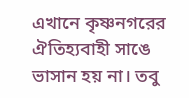এখানে কৃষ্ণনগরের ঐতিহ্যবাহী সাঙে ভাসান হয় না। তবু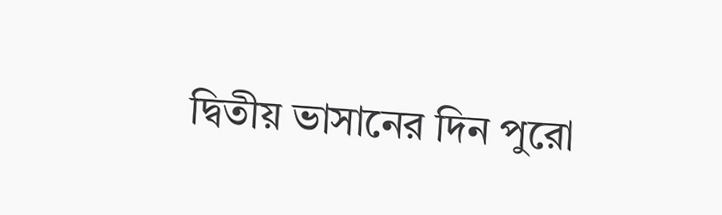দ্বিতীয় ভাসানের দিন পুরো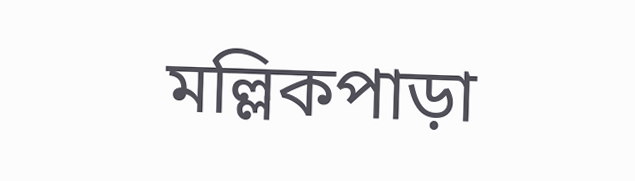মল্লিকপাড়া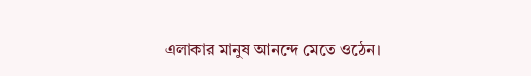এলাকার মানুষ আনন্দে মেতে ওঠেন।